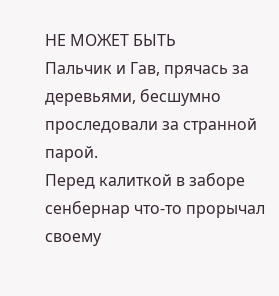НЕ МОЖЕТ БЫТЬ
Пальчик и Гав, прячась за деревьями, бесшумно проследовали за странной парой.
Перед калиткой в заборе сенбернар что-то прорычал своему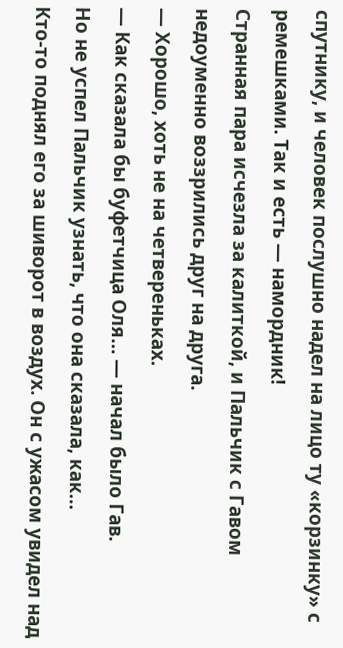спутнику, и человек послушно надел на лицо ту «корзинку» с ремешками. Так и есть — намордник!
Странная пара исчезла за калиткой, и Пальчик с Гавом недоуменно воззрились друг на друга.
— Хорошо, хоть не на четвереньках.
— Как сказала бы буфетчица Оля… — начал было Гав.
Но не успел Пальчик узнать, что она сказала, как…
Кто-то поднял его за шиворот в воздух. Он с ужасом увидел над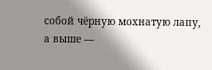собой чёрную мохнатую лапу, а выше —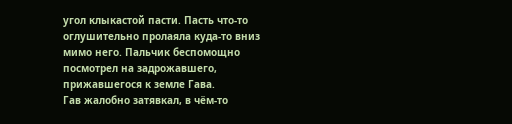угол клыкастой пасти. Пасть что-то оглушительно пролаяла куда-то вниз мимо него. Пальчик беспомощно посмотрел на задрожавшего, прижавшегося к земле Гава.
Гав жалобно затявкал, в чём-то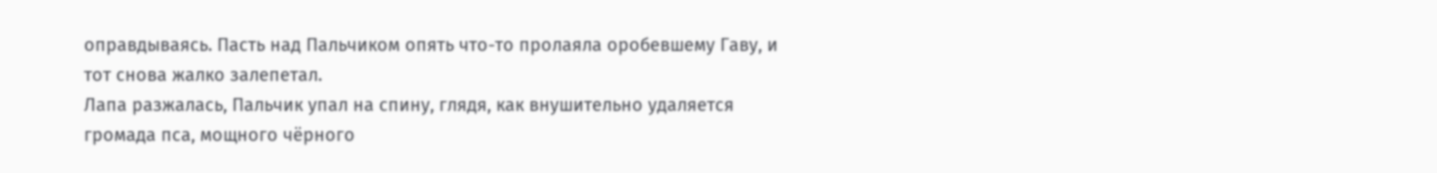оправдываясь. Пасть над Пальчиком опять что-то пролаяла оробевшему Гаву, и тот снова жалко залепетал.
Лапа разжалась, Пальчик упал на спину, глядя, как внушительно удаляется громада пса, мощного чёрного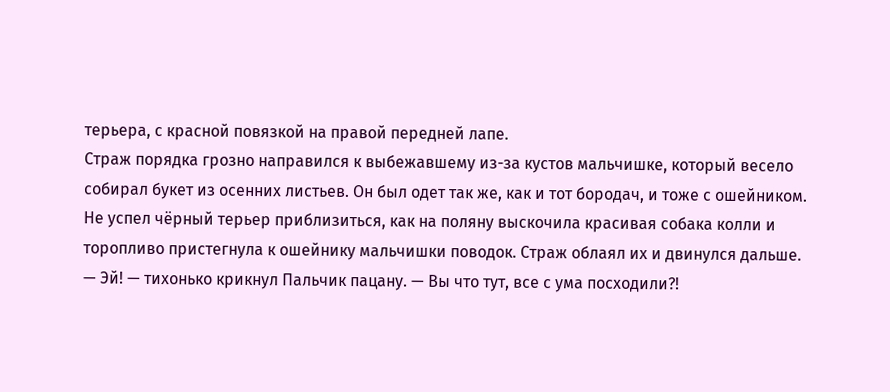терьера, с красной повязкой на правой передней лапе.
Страж порядка грозно направился к выбежавшему из-за кустов мальчишке, который весело собирал букет из осенних листьев. Он был одет так же, как и тот бородач, и тоже с ошейником. Не успел чёрный терьер приблизиться, как на поляну выскочила красивая собака колли и торопливо пристегнула к ошейнику мальчишки поводок. Страж облаял их и двинулся дальше.
— Эй! — тихонько крикнул Пальчик пацану. — Вы что тут, все с ума посходили?!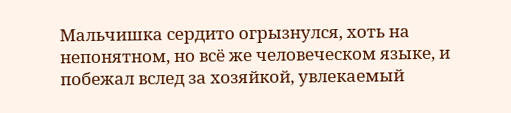Мальчишка сердито огрызнулся, хоть на непонятном, но всё же человеческом языке, и побежал вслед за хозяйкой, увлекаемый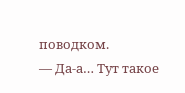поводком.
— Да-а… Тут такое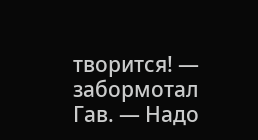творится! — забормотал Гав. — Надо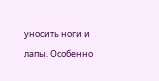уносить ноги и лапы. Особенно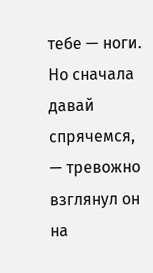тебе — ноги. Но сначала давай спрячемся, — тревожно взглянул он на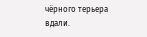чёрного терьера вдали.